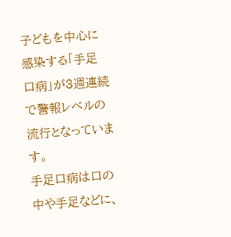子どもを中心に感染する「手足口病」が3週連続で警報レベルの流行となっています。
手足口病は口の中や手足などに、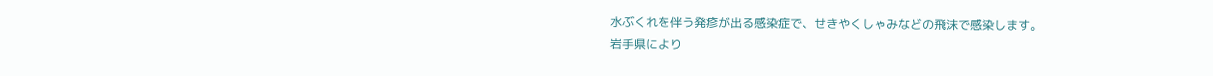水ぶくれを伴う発疹が出る感染症で、せきやくしゃみなどの飛沫で感染します。
岩手県により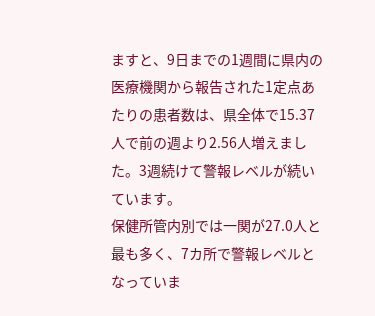ますと、9日までの1週間に県内の医療機関から報告された1定点あたりの患者数は、県全体で15.37人で前の週より2.56人増えました。3週続けて警報レベルが続いています。
保健所管内別では一関が27.0人と最も多く、7カ所で警報レベルとなっていま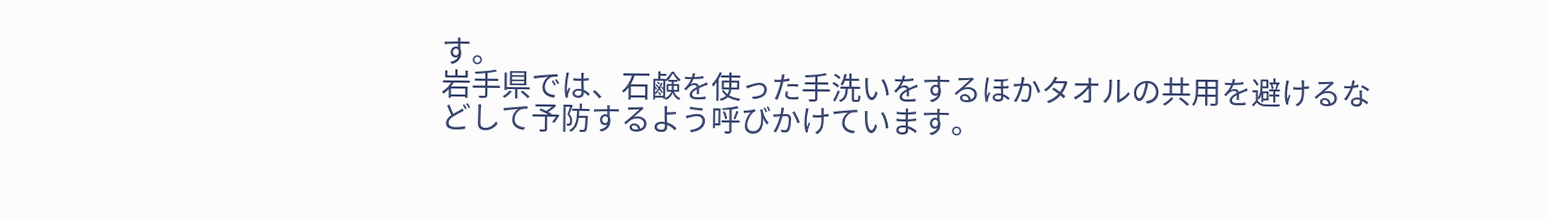す。
岩手県では、石鹸を使った手洗いをするほかタオルの共用を避けるなどして予防するよう呼びかけています。